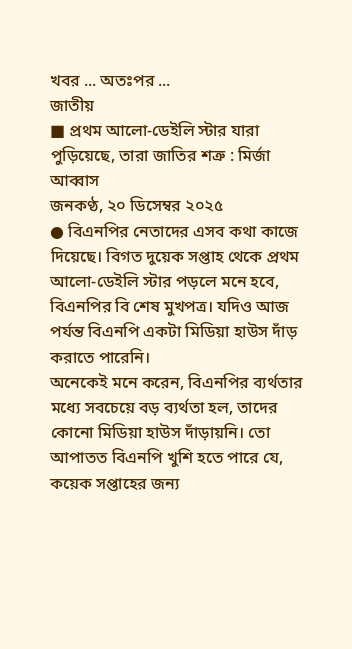খবর ... অতঃপর ...
জাতীয়
■ প্রথম আলো-ডেইলি স্টার যারা পুড়িয়েছে, তারা জাতির শত্রু : মির্জা আব্বাস
জনকণ্ঠ, ২০ ডিসেম্বর ২০২৫
● বিএনপির নেতাদের এসব কথা কাজে দিয়েছে। বিগত দুয়েক সপ্তাহ থেকে প্রথম আলো-ডেইলি স্টার পড়লে মনে হবে, বিএনপির বি শেষ মুখপত্র। যদিও আজ পর্যন্ত বিএনপি একটা মিডিয়া হাউস দাঁড় করাতে পারেনি।
অনেকেই মনে করেন, বিএনপির ব্যর্থতার মধ্যে সবচেয়ে বড় ব্যর্থতা হল, তাদের কোনো মিডিয়া হাউস দাঁড়ায়নি। তো আপাতত বিএনপি খুশি হতে পারে যে, কয়েক সপ্তাহের জন্য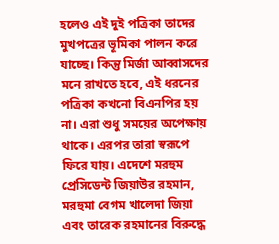হলেও এই দুই পত্রিকা তাদের মুখপত্রের ভূমিকা পালন করে যাচ্ছে। কিন্তু মির্জা আব্বাসদের মনে রাখতে হবে, এই ধরনের পত্রিকা কখনো বিএনপির হয় না। এরা শুধু সময়ের অপেক্ষায় থাকে। এরপর তারা স্বরূপে ফিরে যায়। এদেশে মরহুম প্রেসিডেন্ট জিয়াউর রহমান, মরহুমা বেগম খালেদা জিয়া এবং তারেক রহমানের বিরুদ্ধে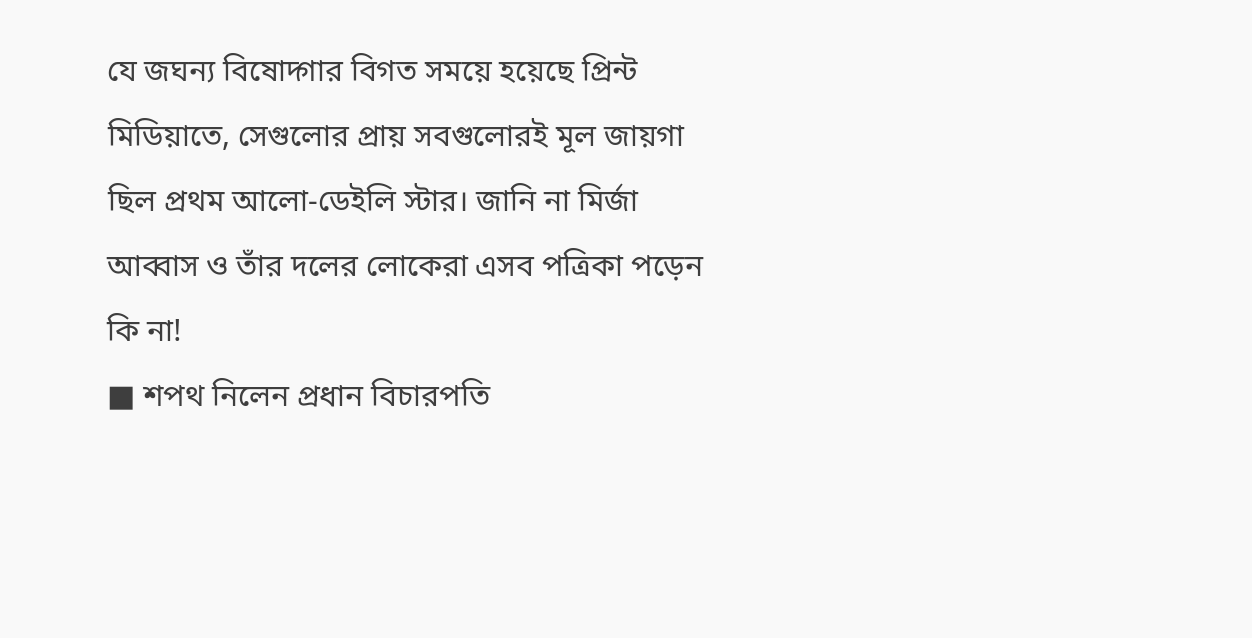যে জঘন্য বিষোদ্গার বিগত সময়ে হয়েছে প্রিন্ট মিডিয়াতে, সেগুলোর প্রায় সবগুলোরই মূল জায়গা ছিল প্রথম আলো-ডেইলি স্টার। জানি না মির্জা আব্বাস ও তাঁর দলের লোকেরা এসব পত্রিকা পড়েন কি না!
■ শপথ নিলেন প্রধান বিচারপতি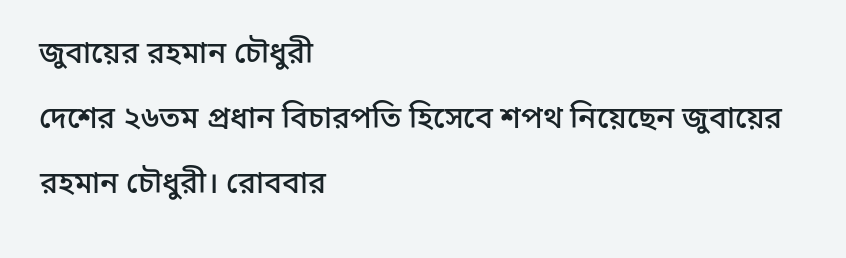জুবায়ের রহমান চৌধুরী
দেশের ২৬তম প্রধান বিচারপতি হিসেবে শপথ নিয়েছেন জুবায়ের রহমান চৌধুরী। রোববার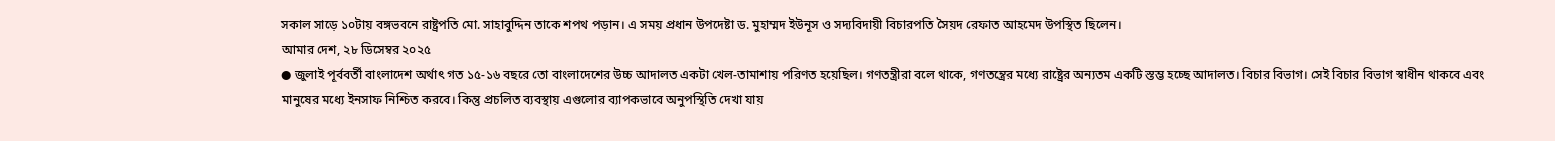সকাল সাড়ে ১০টায় বঙ্গভবনে রাষ্ট্রপতি মো. সাহাবুদ্দিন তাকে শপথ পড়ান। এ সময় প্রধান উপদেষ্টা ড. মুহাম্মদ ইউনূস ও সদ্যবিদায়ী বিচারপতি সৈয়দ রেফাত আহমেদ উপস্থিত ছিলেন।
আমার দেশ, ২৮ ডিসেম্বর ২০২৫
● জুলাই পূর্ববর্তী বাংলাদেশ অর্থাৎ গত ১৫-১৬ বছরে তো বাংলাদেশের উচ্চ আদালত একটা খেল-তামাশায় পরিণত হয়েছিল। গণতন্ত্রীরা বলে থাকে, গণতন্ত্রের মধ্যে রাষ্ট্রের অন্যতম একটি স্তম্ভ হচ্ছে আদালত। বিচার বিভাগ। সেই বিচার বিভাগ স্বাধীন থাকবে এবং মানুষের মধ্যে ইনসাফ নিশ্চিত করবে। কিন্তু প্রচলিত ব্যবস্থায় এগুলোর ব্যাপকভাবে অনুপস্থিতি দেখা যায়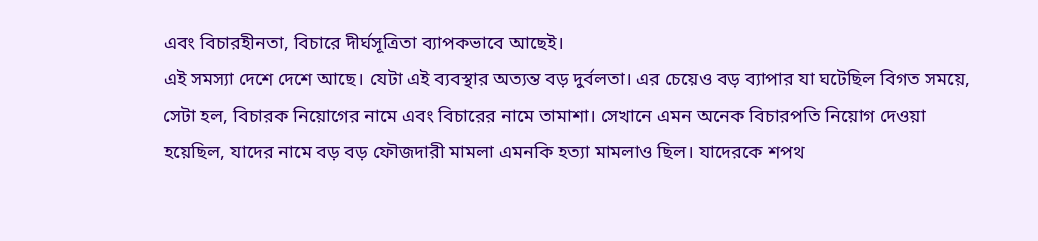এবং বিচারহীনতা, বিচারে দীর্ঘসূত্রিতা ব্যাপকভাবে আছেই।
এই সমস্যা দেশে দেশে আছে। যেটা এই ব্যবস্থার অত্যন্ত বড় দুর্বলতা। এর চেয়েও বড় ব্যাপার যা ঘটেছিল বিগত সময়ে, সেটা হল, বিচারক নিয়োগের নামে এবং বিচারের নামে তামাশা। সেখানে এমন অনেক বিচারপতি নিয়োগ দেওয়া হয়েছিল, যাদের নামে বড় বড় ফৌজদারী মামলা এমনকি হত্যা মামলাও ছিল। যাদেরকে শপথ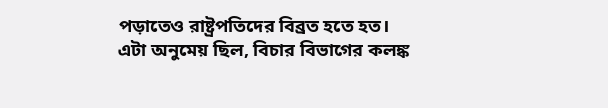পড়াতেও রাষ্ট্রপতিদের বিব্রত হতে হত।
এটা অনুমেয় ছিল, বিচার বিভাগের কলঙ্ক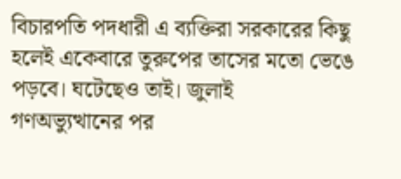বিচারপতি পদধারী এ ব্যক্তিরা সরকারের কিছু হলেই একেবারে তুরুপের তাসের মতো ভেঙে পড়বে। ঘটেছেও তাই। জুলাই গণঅভ্যুত্থানের পর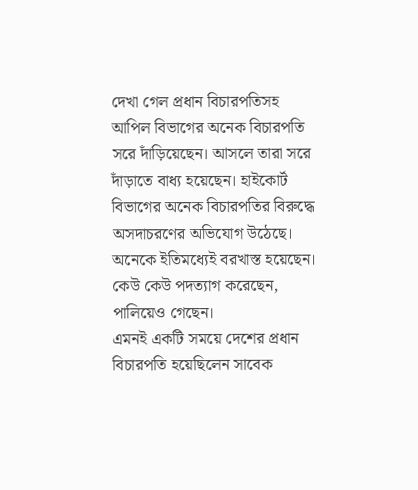দেখা গেল প্রধান বিচারপতিসহ আপিল বিভাগের অনেক বিচারপতি সরে দাঁড়িয়েছেন। আসলে তারা সরে দাঁড়াতে বাধ্য হয়েছেন। হাইকোর্ট বিভাগের অনেক বিচারপতির বিরুদ্ধে অসদাচরণের অভিযোগ উঠেছে। অনেকে ইতিমধ্যেই বরখাস্ত হয়েছেন। কেউ কেউ পদত্যাগ করেছেন, পালিয়েও গেছেন।
এমনই একটি সময়ে দেশের প্রধান বিচারপতি হয়েছিলেন সাবেক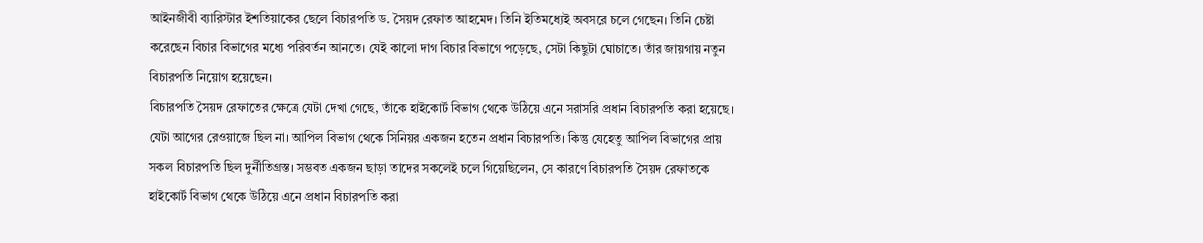আইনজীবী ব্যারিস্টার ইশতিয়াকের ছেলে বিচারপতি ড. সৈয়দ রেফাত আহমেদ। তিনি ইতিমধ্যেই অবসরে চলে গেছেন। তিনি চেষ্টা করেছেন বিচার বিভাগের মধ্যে পরিবর্তন আনতে। যেই কালো দাগ বিচার বিভাগে পড়েছে, সেটা কিছুটা ঘোচাতে। তাঁর জায়গায় নতুন বিচারপতি নিয়োগ হয়েছেন।
বিচারপতি সৈয়দ রেফাতের ক্ষেত্রে যেটা দেখা গেছে, তাঁকে হাইকোর্ট বিভাগ থেকে উঠিয়ে এনে সরাসরি প্রধান বিচারপতি করা হয়েছে। যেটা আগের রেওয়াজে ছিল না। আপিল বিভাগ থেকে সিনিয়র একজন হতেন প্রধান বিচারপতি। কিন্তু যেহেতু আপিল বিভাগের প্রায় সকল বিচারপতি ছিল দুর্নীতিগ্রস্ত। সম্ভবত একজন ছাড়া তাদের সকলেই চলে গিয়েছিলেন, সে কারণে বিচারপতি সৈয়দ রেফাতকে হাইকোর্ট বিভাগ থেকে উঠিয়ে এনে প্রধান বিচারপতি করা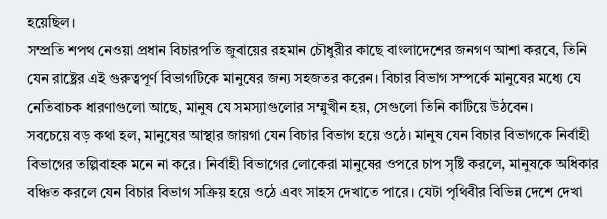হয়েছিল।
সম্প্রতি শপথ নেওয়া প্রধান বিচারপতি জুবায়ের রহমান চৌধুরীর কাছে বাংলাদেশের জনগণ আশা করবে, তিনি যেন রাষ্ট্রের এই গুরুত্বপূর্ণ বিভাগটিকে মানুষের জন্য সহজতর করেন। বিচার বিভাগ সম্পর্কে মানুষের মধ্যে যে নেতিবাচক ধারণাগুলো আছে, মানুষ যে সমস্যাগুলোর সম্মুখীন হয়, সেগুলো তিনি কাটিয়ে উঠবেন।
সবচেয়ে বড় কথা হল, মানুষের আস্থার জায়গা যেন বিচার বিভাগ হয়ে ওঠে। মানুষ যেন বিচার বিভাগকে নির্বাহী বিভাগের তল্পিবাহক মনে না করে। নির্বাহী বিভাগের লোকেরা মানুষের ওপরে চাপ সৃষ্টি করলে, মানুষকে অধিকার বঞ্চিত করলে যেন বিচার বিভাগ সক্রিয় হয়ে ওঠে এবং সাহস দেখাতে পারে। যেটা পৃথিবীর বিভিন্ন দেশে দেখা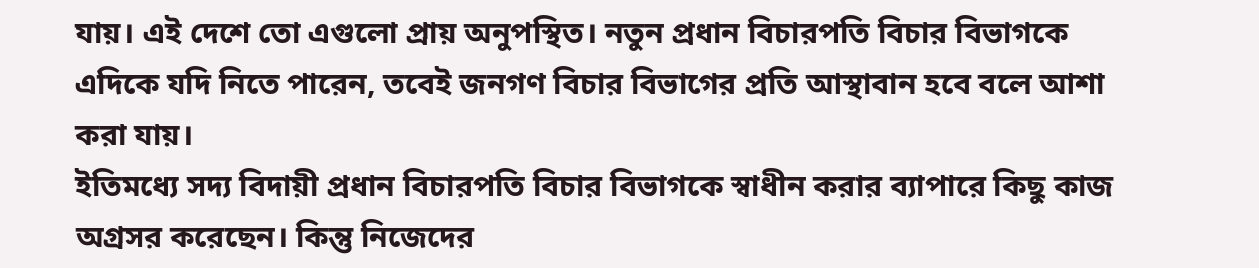যায়। এই দেশে তো এগুলো প্রায় অনুপস্থিত। নতুন প্রধান বিচারপতি বিচার বিভাগকে এদিকে যদি নিতে পারেন, তবেই জনগণ বিচার বিভাগের প্রতি আস্থাবান হবে বলে আশা করা যায়।
ইতিমধ্যে সদ্য বিদায়ী প্রধান বিচারপতি বিচার বিভাগকে স্বাধীন করার ব্যাপারে কিছু কাজ অগ্রসর করেছেন। কিন্তু নিজেদের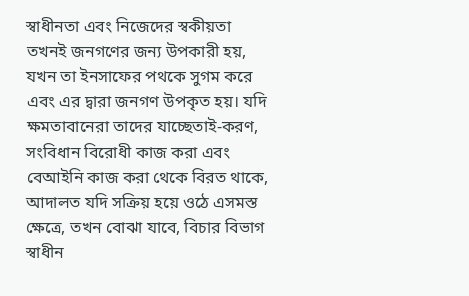স্বাধীনতা এবং নিজেদের স্বকীয়তা তখনই জনগণের জন্য উপকারী হয়, যখন তা ইনসাফের পথকে সুগম করে এবং এর দ্বারা জনগণ উপকৃত হয়। যদি ক্ষমতাবানেরা তাদের যাচ্ছেতাই-করণ, সংবিধান বিরোধী কাজ করা এবং বেআইনি কাজ করা থেকে বিরত থাকে, আদালত যদি সক্রিয় হয়ে ওঠে এসমস্ত ক্ষেত্রে, তখন বোঝা যাবে, বিচার বিভাগ স্বাধীন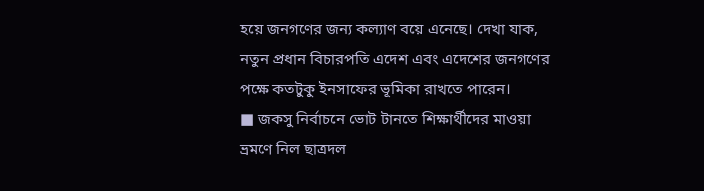হয়ে জনগণের জন্য কল্যাণ বয়ে এনেছে। দেখা যাক, নতুন প্রধান বিচারপতি এদেশ এবং এদেশের জনগণের পক্ষে কতটুকু ইনসাফের ভূমিকা রাখতে পারেন।
■ জকসু নির্বাচনে ভোট টানতে শিক্ষার্থীদের মাওয়া ভ্রমণে নিল ছাত্রদল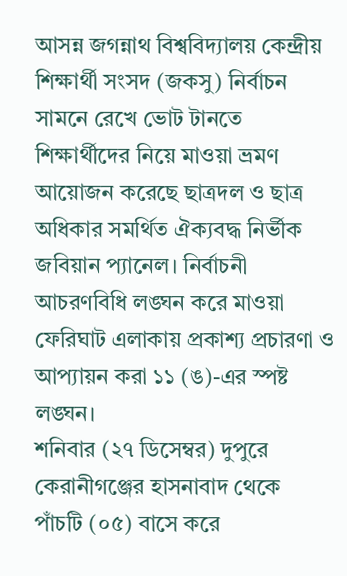আসন্ন জগন্নাথ বিশ্ববিদ্যালয় কেন্দ্রীয় শিক্ষার্থী সংসদ (জকসু) নির্বাচন সামনে রেখে ভোট টানতে শিক্ষার্থীদের নিয়ে মাওয়া ভ্রমণ আয়োজন করেছে ছাত্রদল ও ছাত্র অধিকার সমর্থিত ঐক্যবদ্ধ নির্ভীক জবিয়ান প্যানেল। নির্বাচনী আচরণবিধি লঙ্ঘন করে মাওয়া ফেরিঘাট এলাকায় প্রকাশ্য প্রচারণা ও আপ্যায়ন করা ১১ (ঙ)-এর স্পষ্ট লঙ্ঘন।
শনিবার (২৭ ডিসেম্বর) দুপুরে কেরানীগঞ্জের হাসনাবাদ থেকে পাঁচটি (০৫) বাসে করে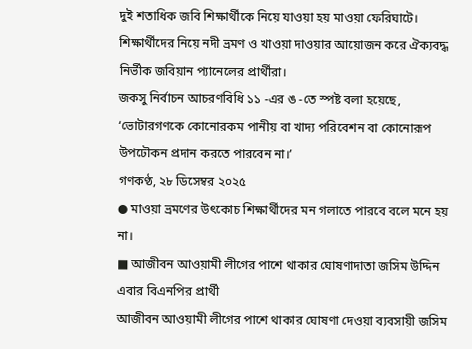দুই শতাধিক জবি শিক্ষার্থীকে নিয়ে যাওয়া হয় মাওয়া ফেরিঘাটে। শিক্ষার্থীদের নিয়ে নদী ভ্রমণ ও খাওয়া দাওয়ার আয়োজন করে ঐক্যবদ্ধ নির্ভীক জবিয়ান প্যানেলের প্রার্থীরা।
জকসু নির্বাচন আচরণবিধি ১১ -এর ঙ -তে স্পষ্ট বলা হয়েছে, ‘ভোটারগণকে কোনোরকম পানীয় বা খাদ্য পরিবেশন বা কোনোরূপ উপঢৌকন প্রদান করতে পারবেন না।’
গণকণ্ঠ, ২৮ ডিসেম্বর ২০২৫
● মাওয়া ভ্রমণের উৎকোচ শিক্ষার্থীদের মন গলাতে পারবে বলে মনে হয় না।
■ আজীবন আওয়ামী লীগের পাশে থাকার ঘোষণাদাতা জসিম উদ্দিন এবার বিএনপির প্রার্থী
আজীবন আওয়ামী লীগের পাশে থাকার ঘোষণা দেওয়া ব্যবসায়ী জসিম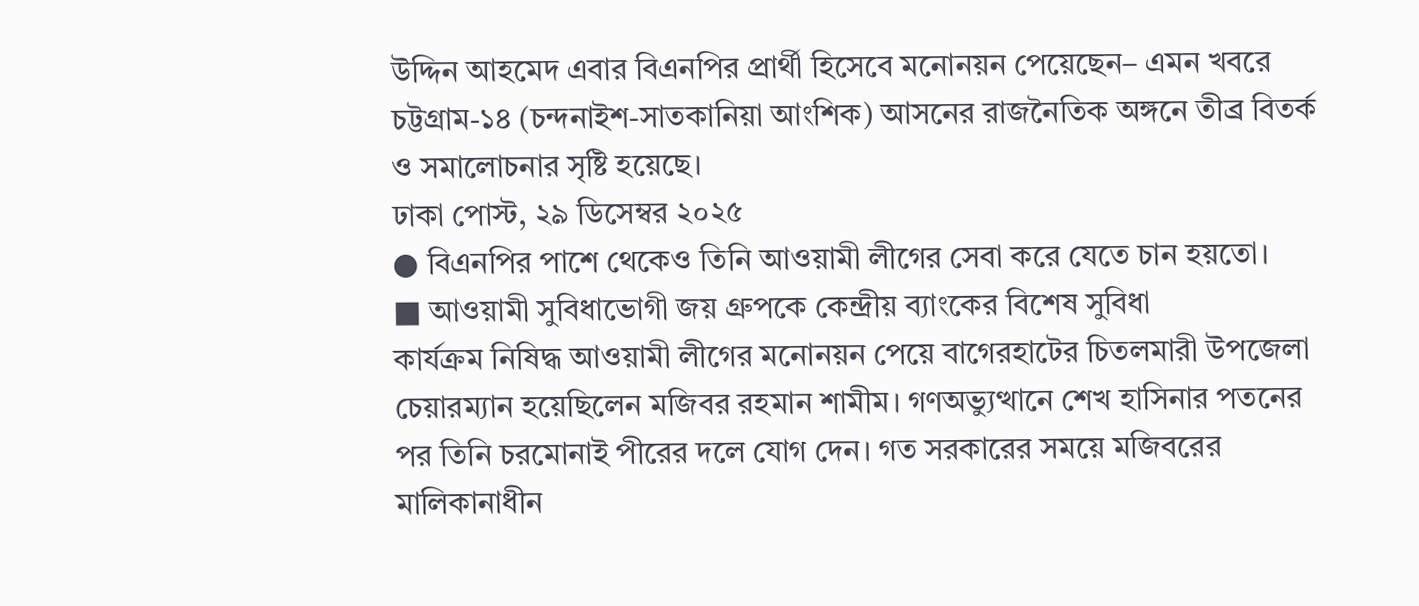উদ্দিন আহমেদ এবার বিএনপির প্রার্থী হিসেবে মনোনয়ন পেয়েছেন– এমন খবরে চট্টগ্রাম-১৪ (চন্দনাইশ-সাতকানিয়া আংশিক) আসনের রাজনৈতিক অঙ্গনে তীব্র বিতর্ক ও সমালোচনার সৃষ্টি হয়েছে।
ঢাকা পোস্ট, ২৯ ডিসেম্বর ২০২৫
● বিএনপির পাশে থেকেও তিনি আওয়ামী লীগের সেবা করে যেতে চান হয়তো।
■ আওয়ামী সুবিধাভোগী জয় গ্রুপকে কেন্দ্রীয় ব্যাংকের বিশেষ সুবিধা
কার্যক্রম নিষিদ্ধ আওয়ামী লীগের মনোনয়ন পেয়ে বাগেরহাটের চিতলমারী উপজেলা চেয়ারম্যান হয়েছিলেন মজিবর রহমান শামীম। গণঅভ্যুত্থানে শেখ হাসিনার পতনের পর তিনি চরমোনাই পীরের দলে যোগ দেন। গত সরকারের সময়ে মজিবরের মালিকানাধীন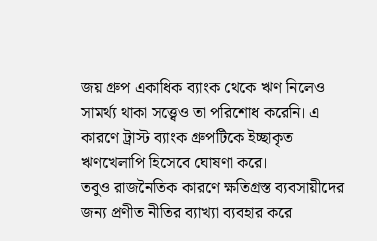জয় গ্রুপ একাধিক ব্যাংক থেকে ঋণ নিলেও সামর্থ্য থাকা সত্ত্বেও তা পরিশোধ করেনি। এ কারণে ট্রাস্ট ব্যাংক গ্রুপটিকে ইচ্ছাকৃত ঋণখেলাপি হিসেবে ঘোষণা করে।
তবুও রাজনৈতিক কারণে ক্ষতিগ্রস্ত ব্যবসায়ীদের জন্য প্রণীত নীতির ব্যাখ্যা ব্যবহার করে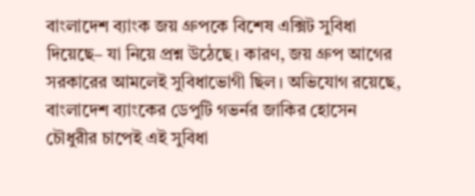বাংলাদেশ ব্যাংক জয় গ্রুপকে বিশেষ এক্সিট সুবিধা দিয়েছে– যা নিয়ে প্রশ্ন উঠেছে। কারণ, জয় গ্রুপ আগের সরকারের আমলেই সুবিধাভোগী ছিল। অভিযোগ রয়েছে, বাংলাদেশ ব্যাংকের ডেপুটি গভর্নর জাকির হোসেন চৌধুরীর চাপেই এই সুবিধা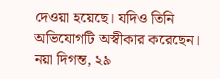দেওয়া হয়েছে। যদিও তিনি অভিযোগটি অস্বীকার করেছেন।
নয়া দিগন্ত, ২৯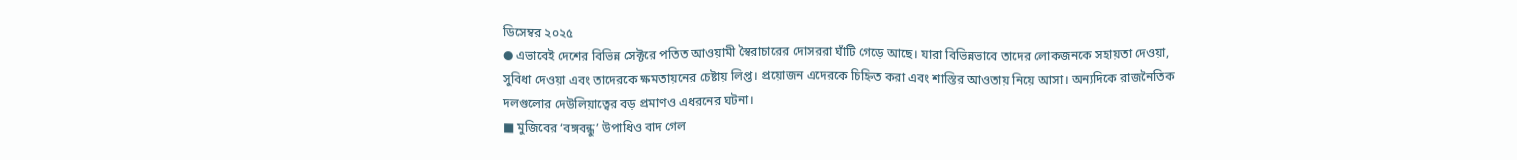ডিসেম্বর ২০২৫
● এভাবেই দেশের বিভিন্ন সেক্টরে পতিত আওয়ামী স্বৈরাচারের দোসররা ঘাঁটি গেড়ে আছে। যারা বিভিন্নভাবে তাদের লোকজনকে সহায়তা দেওয়া, সুবিধা দেওয়া এবং তাদেরকে ক্ষমতায়নের চেষ্টায় লিপ্ত। প্রয়োজন এদেরকে চিহ্নিত করা এবং শাস্তির আওতায় নিয়ে আসা। অন্যদিকে রাজনৈতিক দলগুলোর দেউলিয়াত্বের বড় প্রমাণও এধরনের ঘটনা।
■ মুজিবের ‘বঙ্গবন্ধু’ উপাধিও বাদ গেল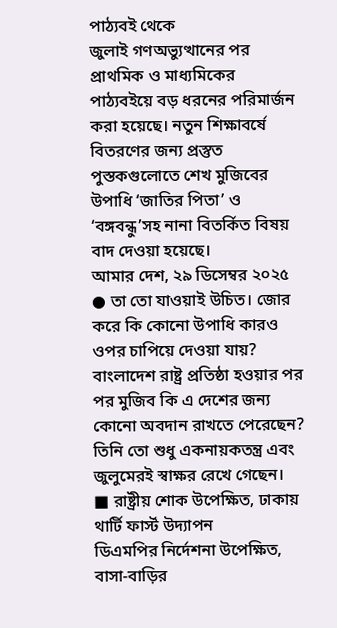পাঠ্যবই থেকে
জুলাই গণঅভ্যুত্থানের পর প্রাথমিক ও মাধ্যমিকের পাঠ্যবইয়ে বড় ধরনের পরিমার্জন করা হয়েছে। নতুন শিক্ষাবর্ষে বিতরণের জন্য প্রস্তুত পুস্তকগুলোতে শেখ মুজিবের উপাধি ‘জাতির পিতা’ ও ‘বঙ্গবন্ধু’সহ নানা বিতর্কিত বিষয় বাদ দেওয়া হয়েছে।
আমার দেশ, ২৯ ডিসেম্বর ২০২৫
● তা তো যাওয়াই উচিত। জোর করে কি কোনো উপাধি কারও ওপর চাপিয়ে দেওয়া যায়? বাংলাদেশ রাষ্ট্র প্রতিষ্ঠা হওয়ার পর পর মুজিব কি এ দেশের জন্য কোনো অবদান রাখতে পেরেছেন? তিনি তো শুধু একনায়কতন্ত্র এবং জুলুমেরই স্বাক্ষর রেখে গেছেন।
■ রাষ্ট্রীয় শোক উপেক্ষিত, ঢাকায় থার্টি ফার্স্ট উদ্যাপন
ডিএমপির নির্দেশনা উপেক্ষিত, বাসা-বাড়ির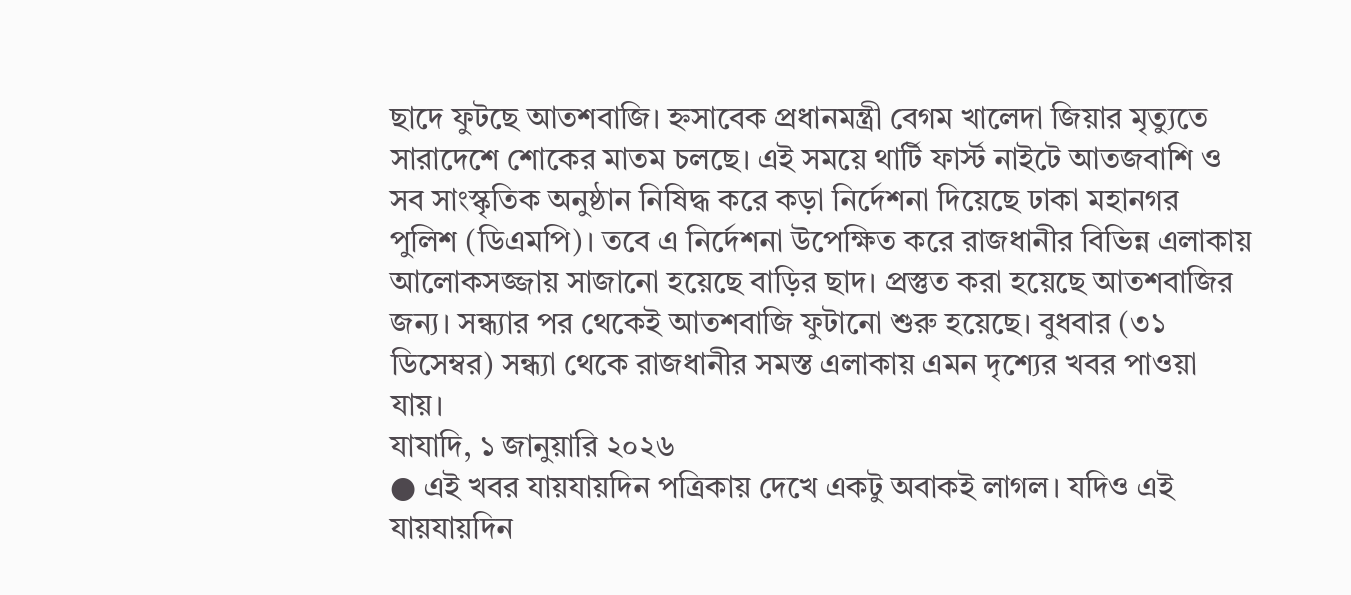ছাদে ফুটছে আতশবাজি। হ্নসাবেক প্রধানমন্ত্রী বেগম খালেদা জিয়ার মৃত্যুতে সারাদেশে শোকের মাতম চলছে। এই সময়ে থার্টি ফার্স্ট নাইটে আতজবাশি ও সব সাংস্কৃতিক অনুষ্ঠান নিষিদ্ধ করে কড়া নির্দেশনা দিয়েছে ঢাকা মহানগর পুলিশ (ডিএমপি)। তবে এ নির্দেশনা উপেক্ষিত করে রাজধানীর বিভিন্ন এলাকায় আলোকসজ্জায় সাজানো হয়েছে বাড়ির ছাদ। প্রস্তুত করা হয়েছে আতশবাজির জন্য। সন্ধ্যার পর থেকেই আতশবাজি ফুটানো শুরু হয়েছে। বুধবার (৩১ ডিসেম্বর) সন্ধ্যা থেকে রাজধানীর সমস্ত এলাকায় এমন দৃশ্যের খবর পাওয়া যায়।
যাযাদি, ১ জানুয়ারি ২০২৬
● এই খবর যায়যায়দিন পত্রিকায় দেখে একটু অবাকই লাগল। যদিও এই যায়যায়দিন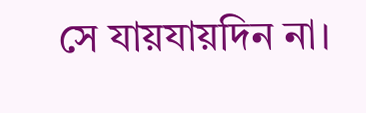সে যায়যায়দিন না।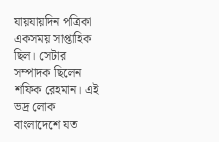যায়যায়দিন পত্রিকা একসময় সাপ্তাহিক ছিল। সেটার সম্পাদক ছিলেন শফিক রেহমান। এই ভদ্র লোক বাংলাদেশে যত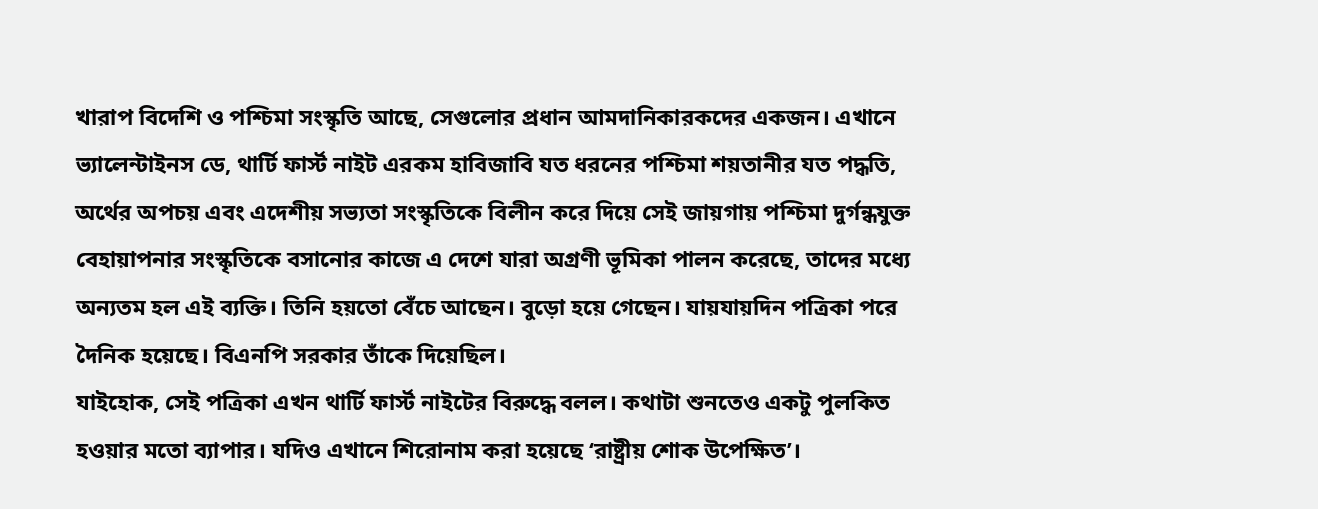খারাপ বিদেশি ও পশ্চিমা সংস্কৃতি আছে, সেগুলোর প্রধান আমদানিকারকদের একজন। এখানে ভ্যালেন্টাইনস ডে, থার্টি ফার্স্ট নাইট এরকম হাবিজাবি যত ধরনের পশ্চিমা শয়তানীর যত পদ্ধতি, অর্থের অপচয় এবং এদেশীয় সভ্যতা সংস্কৃতিকে বিলীন করে দিয়ে সেই জায়গায় পশ্চিমা দুর্গন্ধযুক্ত বেহায়াপনার সংস্কৃতিকে বসানোর কাজে এ দেশে যারা অগ্রণী ভূমিকা পালন করেছে, তাদের মধ্যে অন্যতম হল এই ব্যক্তি। তিনি হয়তো বেঁচে আছেন। বুড়ো হয়ে গেছেন। যায়যায়দিন পত্রিকা পরে দৈনিক হয়েছে। বিএনপি সরকার তাঁকে দিয়েছিল।
যাইহোক, সেই পত্রিকা এখন থার্টি ফার্স্ট নাইটের বিরুদ্ধে বলল। কথাটা শুনতেও একটু পুলকিত হওয়ার মতো ব্যাপার। যদিও এখানে শিরোনাম করা হয়েছে ‘রাষ্ট্রীয় শোক উপেক্ষিত’।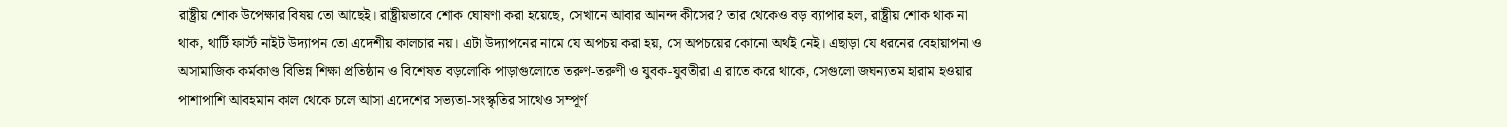রাষ্ট্রীয় শোক উপেক্ষার বিষয় তো আছেই। রাষ্ট্রীয়ভাবে শোক ঘোষণা করা হয়েছে, সেখানে আবার আনন্দ কীসের? তার থেকেও বড় ব্যাপার হল, রাষ্ট্রীয় শোক থাক না থাক, থার্টি ফার্স্ট নাইট উদ্যাপন তো এদেশীয় কালচার নয়। এটা উদ্যাপনের নামে যে অপচয় করা হয়, সে অপচয়ের কোনো অর্থই নেই। এছাড়া যে ধরনের বেহায়াপনা ও অসামাজিক কর্মকাণ্ড বিভিন্ন শিক্ষা প্রতিষ্ঠান ও বিশেষত বড়লোকি পাড়াগুলোতে তরুণ-তরুণী ও যুবক-যুবতীরা এ রাতে করে থাকে, সেগুলো জঘন্যতম হারাম হওয়ার পাশাপাশি আবহমান কাল থেকে চলে আসা এদেশের সভ্যতা-সংস্কৃতির সাথেও সম্পূর্ণ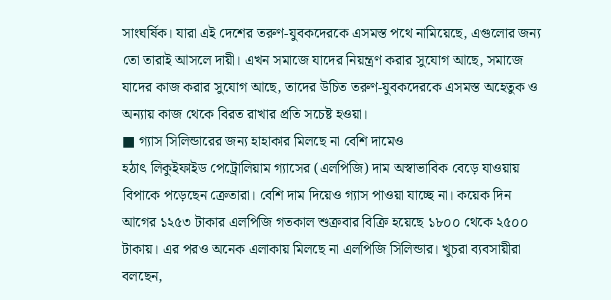সাংঘর্ষিক। যারা এই দেশের তরুণ-যুবকদেরকে এসমস্ত পথে নামিয়েছে, এগুলোর জন্য তো তারাই আসলে দায়ী। এখন সমাজে যাদের নিয়ন্ত্রণ করার সুযোগ আছে, সমাজে যাদের কাজ করার সুযোগ আছে, তাদের উচিত তরুণ-যুবকদেরকে এসমস্ত অহেতুক ও অন্যায় কাজ থেকে বিরত রাখার প্রতি সচেষ্ট হওয়া।
■ গ্যাস সিলিন্ডারের জন্য হাহাকার মিলছে না বেশি দামেও
হঠাৎ লিকুইফাইড পেট্রোলিয়াম গ্যাসের (এলপিজি) দাম অস্বাভাবিক বেড়ে যাওয়ায় বিপাকে পড়েছেন ক্রেতারা। বেশি দাম দিয়েও গ্যাস পাওয়া যাচ্ছে না। কয়েক দিন আগের ১২৫৩ টাকার এলপিজি গতকাল শুক্রবার বিক্রি হয়েছে ১৮০০ থেকে ২৫০০ টাকায়। এর পরও অনেক এলাকায় মিলছে না এলপিজি সিলিন্ডার। খুচরা ব্যবসায়ীরা বলছেন,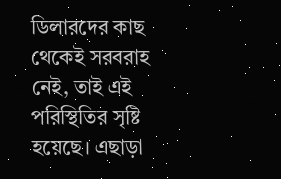ডিলারদের কাছ থেকেই সরবরাহ নেই, তাই এই পরিস্থিতির সৃষ্টি হয়েছে। এছাড়া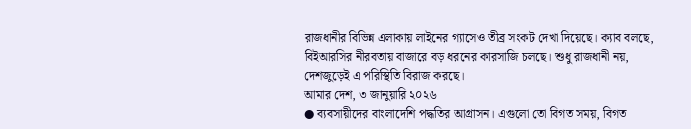রাজধানীর বিভিন্ন এলাকায় লাইনের গ্যাসেও তীব্র সংকট দেখা দিয়েছে। ক্যাব বলছে, বিইআরসির নীরবতায় বাজারে বড় ধরনের কারসাজি চলছে। শুধু রাজধানী নয়, দেশজুড়েই এ পরিস্থিতি বিরাজ করছে।
আমার দেশ, ৩ জানুয়ারি ২০২৬
● ব্যবসায়ীদের বাংলাদেশি পদ্ধতির আগ্রাসন। এগুলো তো বিগত সময়, বিগত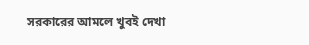সরকারের আমলে খুবই দেখা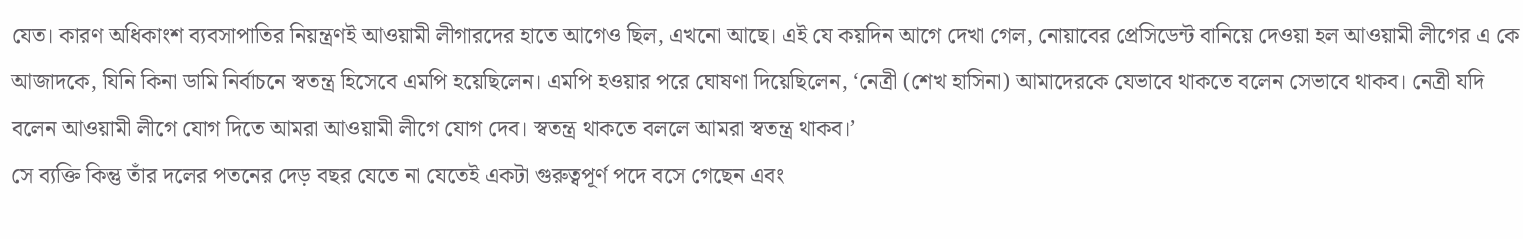যেত। কারণ অধিকাংশ ব্যবসাপাতির নিয়ন্ত্রণই আওয়ামী লীগারদের হাতে আগেও ছিল, এখনো আছে। এই যে কয়দিন আগে দেখা গেল, নোয়াবের প্রেসিডেন্ট বানিয়ে দেওয়া হল আওয়ামী লীগের এ কে আজাদকে, যিনি কিনা ডামি নির্বাচনে স্বতন্ত্র হিসেবে এমপি হয়েছিলেন। এমপি হওয়ার পরে ঘোষণা দিয়েছিলেন, ‘নেত্রী (শেখ হাসিনা) আমাদেরকে যেভাবে থাকতে বলেন সেভাবে থাকব। নেত্রী যদি বলেন আওয়ামী লীগে যোগ দিতে আমরা আওয়ামী লীগে যোগ দেব। স্বতন্ত্র থাকতে বললে আমরা স্বতন্ত্র থাকব।’
সে ব্যক্তি কিন্তু তাঁর দলের পতনের দেড় বছর যেতে না যেতেই একটা গুরুত্বপূর্ণ পদে বসে গেছেন এবং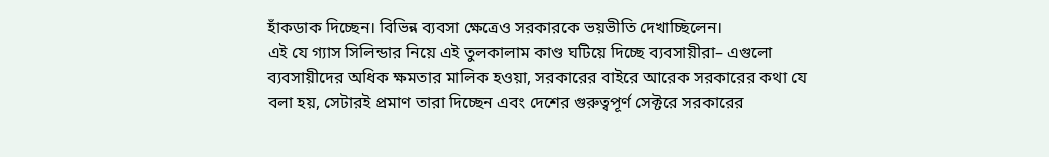হাঁকডাক দিচ্ছেন। বিভিন্ন ব্যবসা ক্ষেত্রেও সরকারকে ভয়ভীতি দেখাচ্ছিলেন।
এই যে গ্যাস সিলিন্ডার নিয়ে এই তুলকালাম কাণ্ড ঘটিয়ে দিচ্ছে ব্যবসায়ীরা– এগুলো ব্যবসায়ীদের অধিক ক্ষমতার মালিক হওয়া, সরকারের বাইরে আরেক সরকারের কথা যে বলা হয়, সেটারই প্রমাণ তারা দিচ্ছেন এবং দেশের গুরুত্বপূর্ণ সেক্টরে সরকারের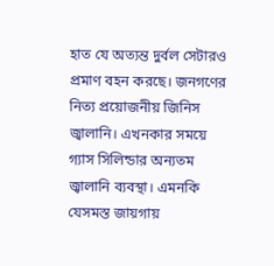হাত যে অত্যন্ত দুর্বল সেটারও প্রমাণ বহন করছে। জনগণের নিত্য প্রয়োজনীয় জিনিস জ্বালানি। এখনকার সময়ে গ্যাস সিলিন্ডার অন্যতম জ্বালানি ব্যবস্থা। এমনকি যেসমস্ত জায়গায়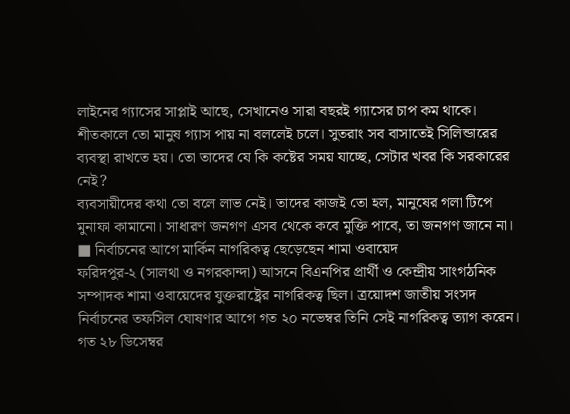লাইনের গ্যাসের সাপ্লাই আছে, সেখানেও সারা বছরই গ্যাসের চাপ কম থাকে। শীতকালে তো মানুষ গ্যাস পায় না বললেই চলে। সুতরাং সব বাসাতেই সিলিন্ডারের ব্যবস্থা রাখতে হয়। তো তাদের যে কি কষ্টের সময় যাচ্ছে, সেটার খবর কি সরকারের নেই?
ব্যবসায়ীদের কথা তো বলে লাভ নেই। তাদের কাজই তো হল, মানুষের গলা টিপে মুনাফা কামানো। সাধারণ জনগণ এসব থেকে কবে মুক্তি পাবে, তা জনগণ জানে না।
■ নির্বাচনের আগে মার্কিন নাগরিকত্ব ছেড়েছেন শামা ওবায়েদ
ফরিদপুর-২ (সালথা ও নগরকান্দা) আসনে বিএনপির প্রার্থী ও কেন্দ্রীয় সাংগঠনিক সম্পাদক শামা ওবায়েদের যুক্তরাষ্ট্রের নাগরিকত্ব ছিল। ত্রয়োদশ জাতীয় সংসদ নির্বাচনের তফসিল ঘোষণার আগে গত ২০ নভেম্বর তিনি সেই নাগরিকত্ব ত্যাগ করেন। গত ২৮ ডিসেম্বর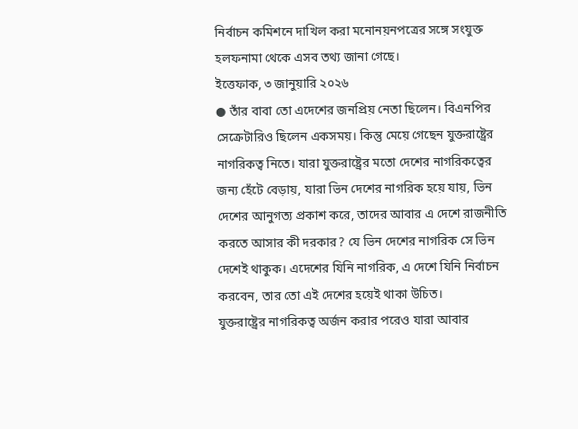নির্বাচন কমিশনে দাখিল করা মনোনয়নপত্রের সঙ্গে সংযুক্ত হলফনামা থেকে এসব তথ্য জানা গেছে।
ইত্তেফাক, ৩ জানুয়ারি ২০২৬
● তাঁর বাবা তো এদেশের জনপ্রিয় নেতা ছিলেন। বিএনপির সেক্রেটারিও ছিলেন একসময়। কিন্তু মেয়ে গেছেন যুক্তরাষ্ট্রের নাগরিকত্ব নিতে। যারা যুক্তরাষ্ট্রের মতো দেশের নাগরিকত্বের জন্য হেঁটে বেড়ায়, যারা ভিন দেশের নাগরিক হয়ে যায়, ভিন দেশের আনুগত্য প্রকাশ করে, তাদের আবার এ দেশে রাজনীতি করতে আসার কী দরকার? যে ভিন দেশের নাগরিক সে ভিন দেশেই থাকুক। এদেশের যিনি নাগরিক, এ দেশে যিনি নির্বাচন করবেন, তার তো এই দেশের হয়েই থাকা উচিত।
যুক্তরাষ্ট্রের নাগরিকত্ব অর্জন করার পরেও যারা আবার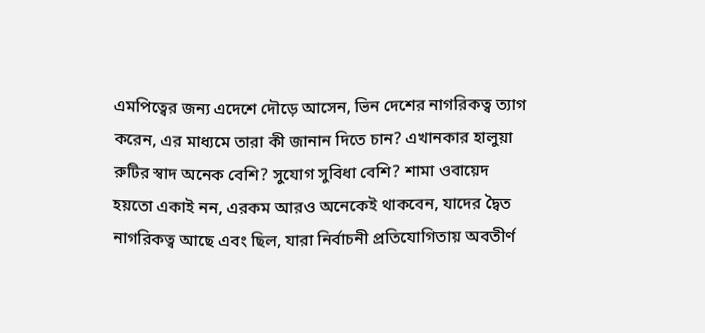এমপিত্বের জন্য এদেশে দৌড়ে আসেন, ভিন দেশের নাগরিকত্ব ত্যাগ করেন, এর মাধ্যমে তারা কী জানান দিতে চান? এখানকার হালুয়া রুটির স্বাদ অনেক বেশি? সুযোগ সুবিধা বেশি? শামা ওবায়েদ হয়তো একাই নন, এরকম আরও অনেকেই থাকবেন, যাদের দ্বৈত নাগরিকত্ব আছে এবং ছিল, যারা নির্বাচনী প্রতিযোগিতায় অবতীর্ণ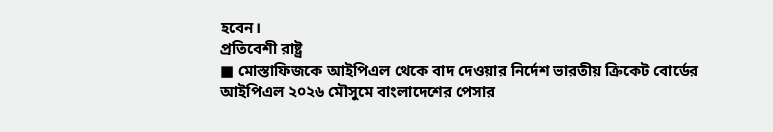হবেন।
প্রতিবেশী রাষ্ট্র
■ মোস্তাফিজকে আইপিএল থেকে বাদ দেওয়ার নির্দেশ ভারতীয় ক্রিকেট বোর্ডের
আইপিএল ২০২৬ মৌসুমে বাংলাদেশের পেসার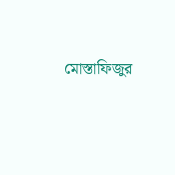মোস্তাফিজুর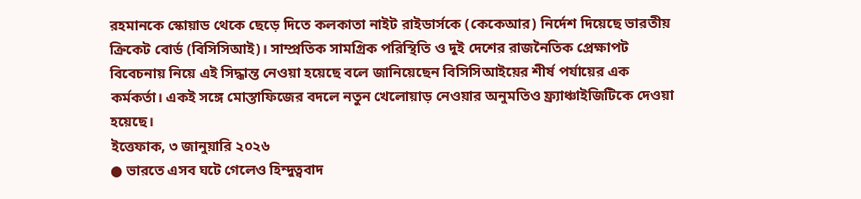রহমানকে স্কোয়াড থেকে ছেড়ে দিতে কলকাতা নাইট রাইডার্সকে (কেকেআর) নির্দেশ দিয়েছে ভারতীয় ক্রিকেট বোর্ড (বিসিসিআই)। সাম্প্রতিক সামগ্রিক পরিস্থিতি ও দুই দেশের রাজনৈতিক প্রেক্ষাপট বিবেচনায় নিয়ে এই সিদ্ধান্ত নেওয়া হয়েছে বলে জানিয়েছেন বিসিসিআইয়ের শীর্ষ পর্যায়ের এক কর্মকর্তা। একই সঙ্গে মোস্তাফিজের বদলে নতুন খেলোয়াড় নেওয়ার অনুমতিও ফ্র্যাঞ্চাইজিটিকে দেওয়া হয়েছে।
ইত্তেফাক, ৩ জানুয়ারি ২০২৬
● ভারতে এসব ঘটে গেলেও হিন্দুত্ববাদ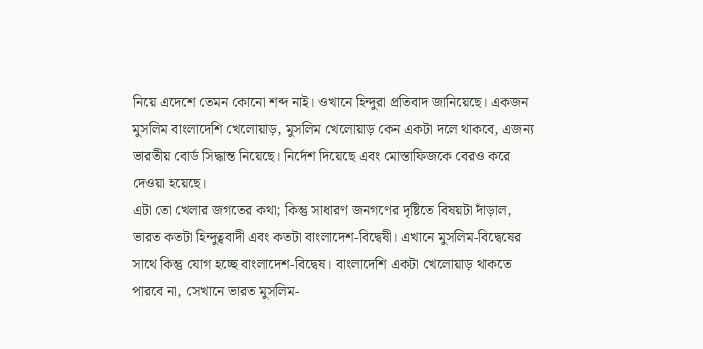নিয়ে এদেশে তেমন কোনো শব্দ নাই। ওখানে হিন্দুরা প্রতিবাদ জানিয়েছে। একজন মুসলিম বাংলাদেশি খেলোয়াড়, মুসলিম খেলোয়াড় কেন একটা দলে থাকবে, এজন্য ভারতীয় বোর্ড সিদ্ধান্ত নিয়েছে। নির্দেশ দিয়েছে এবং মোস্তাফিজকে বেরও করে দেওয়া হয়েছে।
এটা তো খেলার জগতের কথা; কিন্তু সাধারণ জনগণের দৃষ্টিতে বিষয়টা দাঁড়াল, ভারত কতটা হিন্দুত্ববাদী এবং কতটা বাংলাদেশ-বিদ্বেষী। এখানে মুসলিম-বিদ্বেষের সাথে কিন্তু যোগ হচ্ছে বাংলাদেশ-বিদ্বেষ। বাংলাদেশি একটা খেলোয়াড় থাকতে পারবে না, সেখানে ভারত মুসলিম-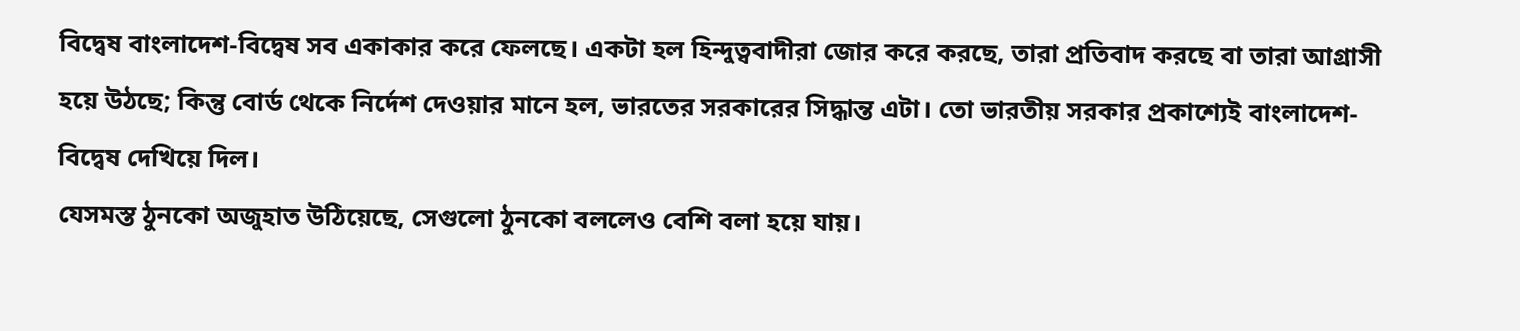বিদ্বেষ বাংলাদেশ-বিদ্বেষ সব একাকার করে ফেলছে। একটা হল হিন্দুত্ববাদীরা জোর করে করছে, তারা প্রতিবাদ করছে বা তারা আগ্রাসী হয়ে উঠছে; কিন্তু বোর্ড থেকে নির্দেশ দেওয়ার মানে হল, ভারতের সরকারের সিদ্ধান্ত এটা। তো ভারতীয় সরকার প্রকাশ্যেই বাংলাদেশ-বিদ্বেষ দেখিয়ে দিল।
যেসমস্ত ঠুনকো অজুহাত উঠিয়েছে, সেগুলো ঠুনকো বললেও বেশি বলা হয়ে যায়।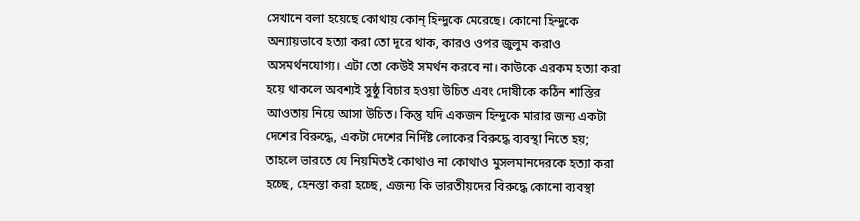সেখানে বলা হয়েছে কোথায় কোন্ হিন্দুকে মেরেছে। কোনো হিন্দুকে অন্যায়ভাবে হত্যা করা তো দূরে থাক, কারও ওপর জুলুম করাও অসমর্থনযোগ্য। এটা তো কেউই সমর্থন করবে না। কাউকে এরকম হত্যা করা হয়ে থাকলে অবশ্যই সুষ্ঠু বিচার হওয়া উচিত এবং দোষীকে কঠিন শাস্তির আওতায় নিয়ে আসা উচিত। কিন্তু যদি একজন হিন্দুকে মারার জন্য একটা দেশের বিরুদ্ধে, একটা দেশের নির্দিষ্ট লোকের বিরুদ্ধে ব্যবস্থা নিতে হয়; তাহলে ভারতে যে নিয়মিতই কোথাও না কোথাও মুসলমানদেরকে হত্যা করা হচ্ছে, হেনস্তা করা হচ্ছে, এজন্য কি ভারতীয়দের বিরুদ্ধে কোনো ব্যবস্থা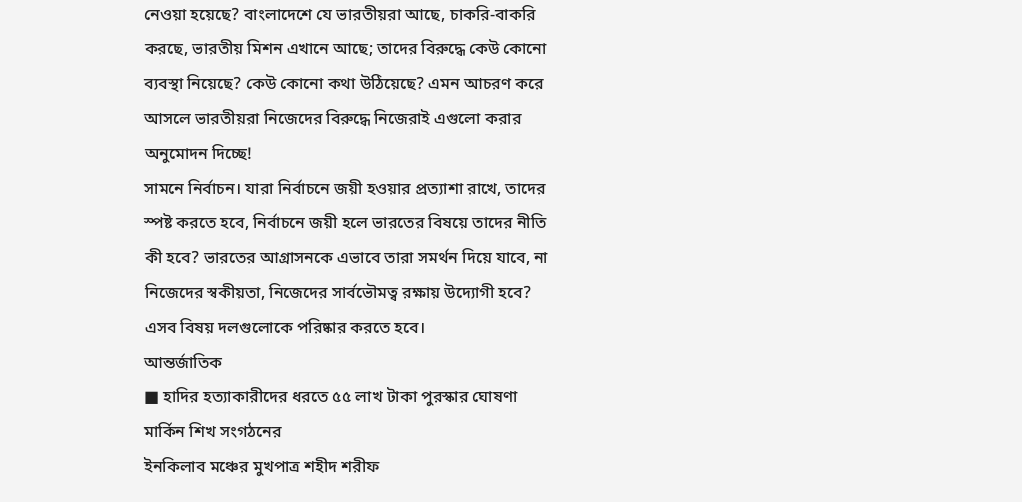নেওয়া হয়েছে? বাংলাদেশে যে ভারতীয়রা আছে, চাকরি-বাকরি করছে, ভারতীয় মিশন এখানে আছে; তাদের বিরুদ্ধে কেউ কোনো ব্যবস্থা নিয়েছে? কেউ কোনো কথা উঠিয়েছে? এমন আচরণ করে আসলে ভারতীয়রা নিজেদের বিরুদ্ধে নিজেরাই এগুলো করার অনুমোদন দিচ্ছে!
সামনে নির্বাচন। যারা নির্বাচনে জয়ী হওয়ার প্রত্যাশা রাখে, তাদের স্পষ্ট করতে হবে, নির্বাচনে জয়ী হলে ভারতের বিষয়ে তাদের নীতি কী হবে? ভারতের আগ্রাসনকে এভাবে তারা সমর্থন দিয়ে যাবে, না নিজেদের স্বকীয়তা, নিজেদের সার্বভৌমত্ব রক্ষায় উদ্যোগী হবে? এসব বিষয় দলগুলোকে পরিষ্কার করতে হবে।
আন্তর্জাতিক
■ হাদির হত্যাকারীদের ধরতে ৫৫ লাখ টাকা পুরস্কার ঘোষণা মার্কিন শিখ সংগঠনের
ইনকিলাব মঞ্চের মুখপাত্র শহীদ শরীফ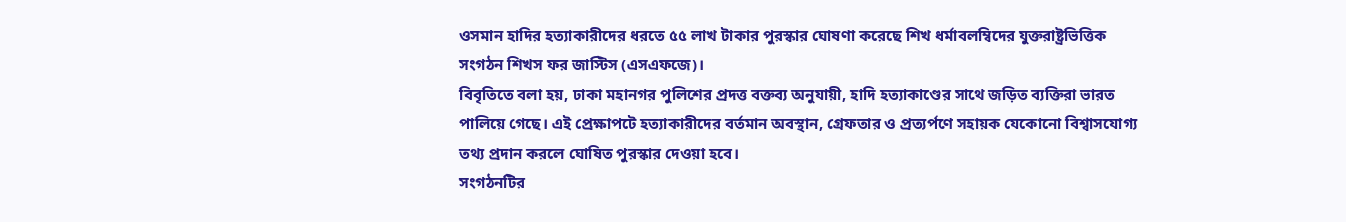ওসমান হাদির হত্যাকারীদের ধরতে ৫৫ লাখ টাকার পুরস্কার ঘোষণা করেছে শিখ ধর্মাবলম্বিদের যুক্তরাষ্ট্রভিত্তিক সংগঠন শিখস ফর জাস্টিস (এসএফজে)।
বিবৃতিতে বলা হয়, ঢাকা মহানগর পুলিশের প্রদত্ত বক্তব্য অনুযায়ী, হাদি হত্যাকাণ্ডের সাথে জড়িত ব্যক্তিরা ভারত পালিয়ে গেছে। এই প্রেক্ষাপটে হত্যাকারীদের বর্তমান অবস্থান, গ্রেফতার ও প্রত্যর্পণে সহায়ক যেকোনো বিশ্বাসযোগ্য তথ্য প্রদান করলে ঘোষিত পুরস্কার দেওয়া হবে।
সংগঠনটির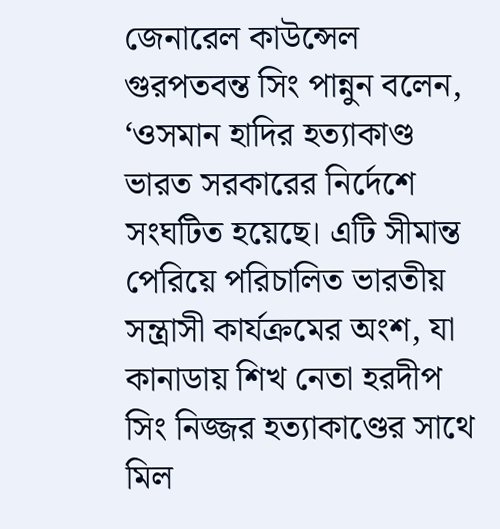জেনারেল কাউন্সেল গুরপতবন্ত সিং পান্নুন বলেন, ‘ওসমান হাদির হত্যাকাণ্ড ভারত সরকারের নির্দেশে সংঘটিত হয়েছে। এটি সীমান্ত পেরিয়ে পরিচালিত ভারতীয় সন্ত্রাসী কার্যক্রমের অংশ, যা কানাডায় শিখ নেতা হরদীপ সিং নিজ্জর হত্যাকাণ্ডের সাথে মিল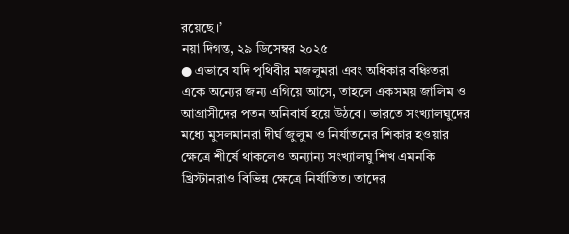রয়েছে।’
নয়া দিগন্ত, ২৯ ডিসেম্বর ২০২৫
● এভাবে যদি পৃথিবীর মজলুমরা এবং অধিকার বঞ্চিতরা একে অন্যের জন্য এগিয়ে আসে, তাহলে একসময় জালিম ও আগ্রাসীদের পতন অনিবার্য হয়ে উঠবে। ভারতে সংখ্যালঘুদের মধ্যে মুসলমানরা দীর্ঘ জুলুম ও নির্যাতনের শিকার হওয়ার ক্ষেত্রে শীর্ষে থাকলেও অন্যান্য সংখ্যালঘু শিখ এমনকি খ্রিস্টানরাও বিভিন্ন ক্ষেত্রে নির্যাতিত। তাদের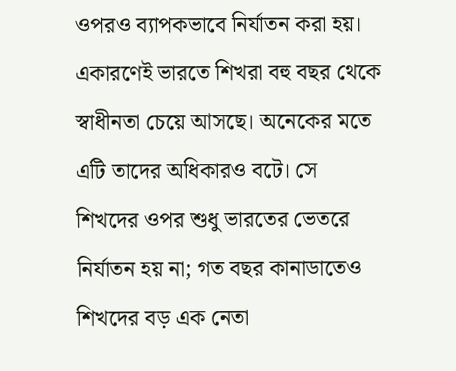ওপরও ব্যাপকভাবে নির্যাতন করা হয়।
একারণেই ভারতে শিখরা বহু বছর থেকে স্বাধীনতা চেয়ে আসছে। অনেকের মতে এটি তাদের অধিকারও বটে। সে শিখদের ওপর শুধু ভারতের ভেতরে নির্যাতন হয় না; গত বছর কানাডাতেও শিখদের বড় এক নেতা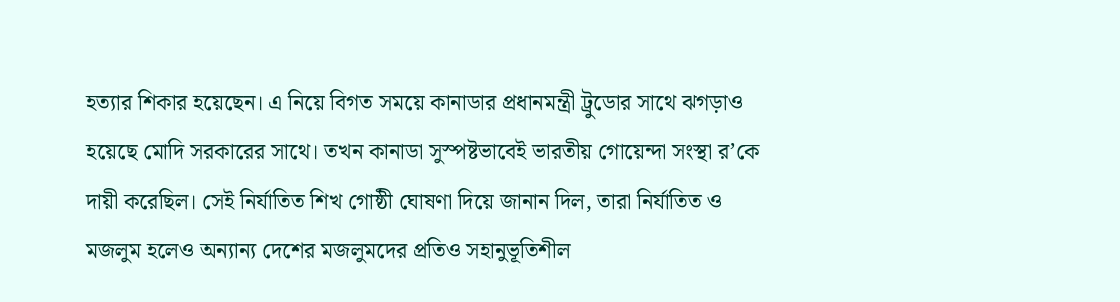হত্যার শিকার হয়েছেন। এ নিয়ে বিগত সময়ে কানাডার প্রধানমন্ত্রী ট্রুডোর সাথে ঝগড়াও হয়েছে মোদি সরকারের সাথে। তখন কানাডা সুস্পষ্টভাবেই ভারতীয় গোয়েন্দা সংস্থা র’কে দায়ী করেছিল। সেই নির্যাতিত শিখ গোষ্ঠী ঘোষণা দিয়ে জানান দিল, তারা নির্যাতিত ও মজলুম হলেও অন্যান্য দেশের মজলুমদের প্রতিও সহানুভূতিশীল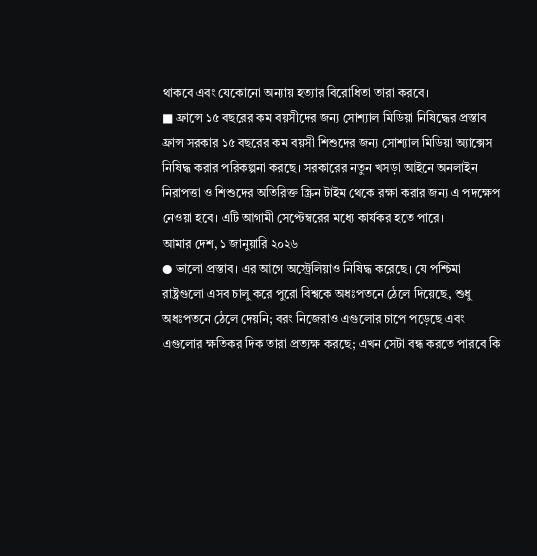থাকবে এবং যেকোনো অন্যায় হত্যার বিরোধিতা তারা করবে।
■ ফ্রান্সে ১৫ বছরের কম বয়সীদের জন্য সোশ্যাল মিডিয়া নিষিদ্ধের প্রস্তাব
ফ্রান্স সরকার ১৫ বছরের কম বয়সী শিশুদের জন্য সোশ্যাল মিডিয়া অ্যাক্সেস নিষিদ্ধ করার পরিকল্পনা করছে। সরকারের নতুন খসড়া আইনে অনলাইন নিরাপত্তা ও শিশুদের অতিরিক্ত স্ক্রিন টাইম থেকে রক্ষা করার জন্য এ পদক্ষেপ নেওয়া হবে। এটি আগামী সেপ্টেম্বরের মধ্যে কার্যকর হতে পারে।
আমার দেশ, ১ জানুয়ারি ২০২৬
● ভালো প্রস্তাব। এর আগে অস্ট্রেলিয়াও নিষিদ্ধ করেছে। যে পশ্চিমা রাষ্ট্রগুলো এসব চালু করে পুরো বিশ্বকে অধঃপতনে ঠেলে দিয়েছে, শুধু অধঃপতনে ঠেলে দেয়নি; বরং নিজেরাও এগুলোর চাপে পড়েছে এবং এগুলোর ক্ষতিকর দিক তারা প্রত্যক্ষ করছে; এখন সেটা বন্ধ করতে পারবে কি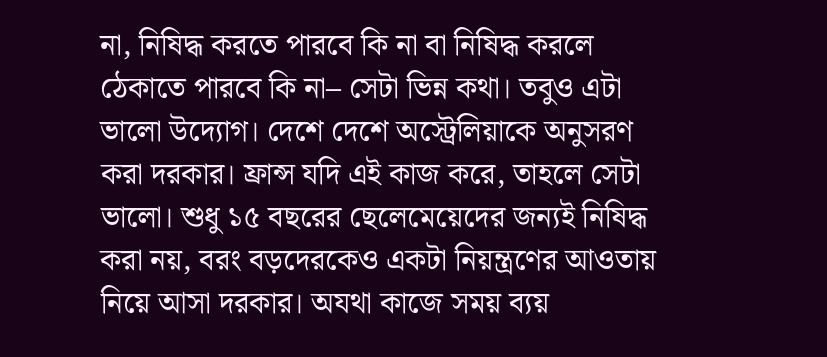না, নিষিদ্ধ করতে পারবে কি না বা নিষিদ্ধ করলে ঠেকাতে পারবে কি না– সেটা ভিন্ন কথা। তবুও এটা ভালো উদ্যোগ। দেশে দেশে অস্ট্রেলিয়াকে অনুসরণ করা দরকার। ফ্রান্স যদি এই কাজ করে, তাহলে সেটা ভালো। শুধু ১৫ বছরের ছেলেমেয়েদের জন্যই নিষিদ্ধ করা নয়, বরং বড়দেরকেও একটা নিয়ন্ত্রণের আওতায় নিয়ে আসা দরকার। অযথা কাজে সময় ব্যয়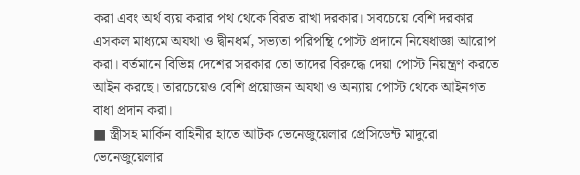করা এবং অর্থ ব্যয় করার পথ থেকে বিরত রাখা দরকার। সবচেয়ে বেশি দরকার এসকল মাধ্যমে অযথা ও দ্বীনধর্ম, সভ্যতা পরিপন্থি পোস্ট প্রদানে নিষেধাজ্ঞা আরোপ করা। বর্তমানে বিভিন্ন দেশের সরকার তো তাদের বিরুদ্ধে দেয়া পোস্ট নিয়ন্ত্রণ করতে আইন করছে। তারচেয়েও বেশি প্রয়োজন অযথা ও অন্যায় পোস্ট থেকে আইনগত বাধা প্রদান করা।
■ স্ত্রীসহ মার্কিন বাহিনীর হাতে আটক ভেনেজুয়েলার প্রেসিডেন্ট মাদুরো
ভেনেজুয়েলার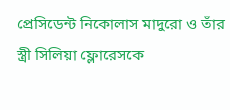প্রেসিডেন্ট নিকোলাস মাদুরো ও তাঁর স্ত্রী সিলিয়া ফ্লোরেসকে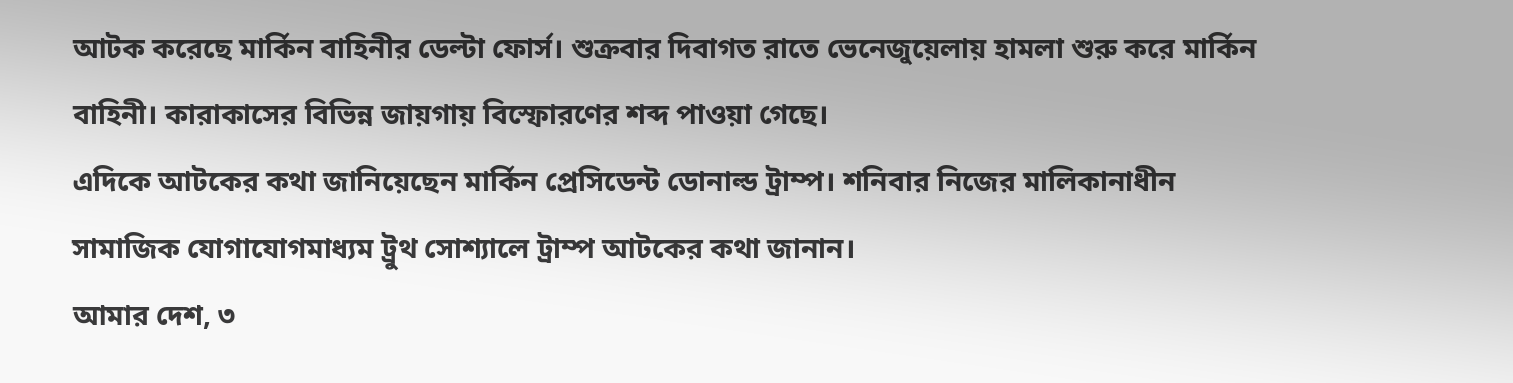আটক করেছে মার্কিন বাহিনীর ডেল্টা ফোর্স। শুক্রবার দিবাগত রাতে ভেনেজুয়েলায় হামলা শুরু করে মার্কিন বাহিনী। কারাকাসের বিভিন্ন জায়গায় বিস্ফোরণের শব্দ পাওয়া গেছে।
এদিকে আটকের কথা জানিয়েছেন মার্কিন প্রেসিডেন্ট ডোনাল্ড ট্রাম্প। শনিবার নিজের মালিকানাধীন সামাজিক যোগাযোগমাধ্যম ট্রুথ সোশ্যালে ট্রাম্প আটকের কথা জানান।
আমার দেশ, ৩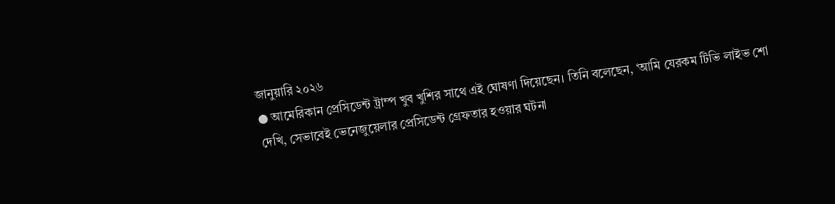জানুয়ারি ২০২৬
● আমেরিকান প্রেসিডেন্ট ট্রাম্প খুব খুশির সাথে এই ঘোষণা দিয়েছেন। তিনি বলেছেন, ‘আমি যেরকম টিভি লাইভ শো দেখি, সেভাবেই ভেনেজুয়েলার প্রেসিডেন্ট গ্রেফতার হওয়ার ঘটনা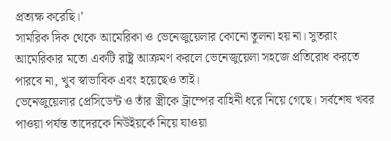প্রত্যক্ষ করেছি।’
সামরিক দিক থেকে আমেরিকা ও ভেনেজুয়েলার কোনো তুলনা হয় না। সুতরাং আমেরিকার মতো একটি রাষ্ট্র আক্রমণ করলে ভেনেজুয়েলা সহজে প্রতিরোধ করতে পারবে না, খুব স্বাভাবিক এবং হয়েছেও তাই।
ভেনেজুয়েলার প্রেসিডেন্ট ও তাঁর স্ত্রীকে ট্রাম্পের বাহিনী ধরে নিয়ে গেছে। সর্বশেষ খবর পাওয়া পর্যন্ত তাদেরকে নিউইয়র্কে নিয়ে যাওয়া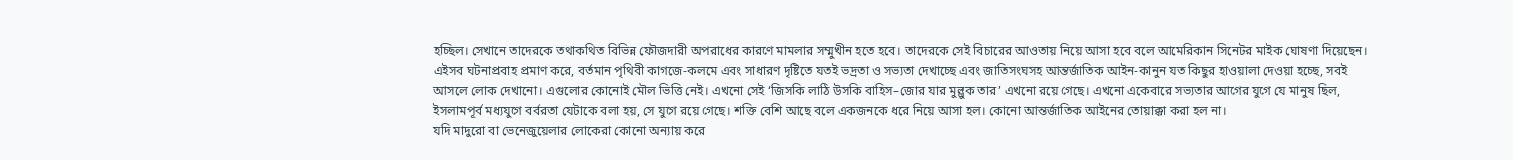হচ্ছিল। সেখানে তাদেরকে তথাকথিত বিভিন্ন ফৌজদারী অপরাধের কারণে মামলার সম্মুখীন হতে হবে। তাদেরকে সেই বিচারের আওতায় নিয়ে আসা হবে বলে আমেরিকান সিনেটর মাইক ঘোষণা দিয়েছেন। এইসব ঘটনাপ্রবাহ প্রমাণ করে, বর্তমান পৃথিবী কাগজে-কলমে এবং সাধারণ দৃষ্টিতে যতই ভদ্রতা ও সভ্যতা দেখাচ্ছে এবং জাতিসংঘসহ আন্তর্জাতিক আইন-কানুন যত কিছুর হাওয়ালা দেওয়া হচ্ছে, সবই আসলে লোক দেখানো। এগুলোর কোনোই মৌল ভিত্তি নেই। এখনো সেই ‘জিসকি লাঠি উসকি বাহিস–জোর যার মুল্লুক তার’ এখনো রয়ে গেছে। এখনো একেবারে সভ্যতার আগের যুগে যে মানুষ ছিল, ইসলামপূর্ব মধ্যযুগে বর্বরতা যেটাকে বলা হয়, সে যুগে রয়ে গেছে। শক্তি বেশি আছে বলে একজনকে ধরে নিয়ে আসা হল। কোনো আন্তর্জাতিক আইনের তোয়াক্কা করা হল না।
যদি মাদুরো বা ভেনেজুয়েলার লোকেরা কোনো অন্যায় করে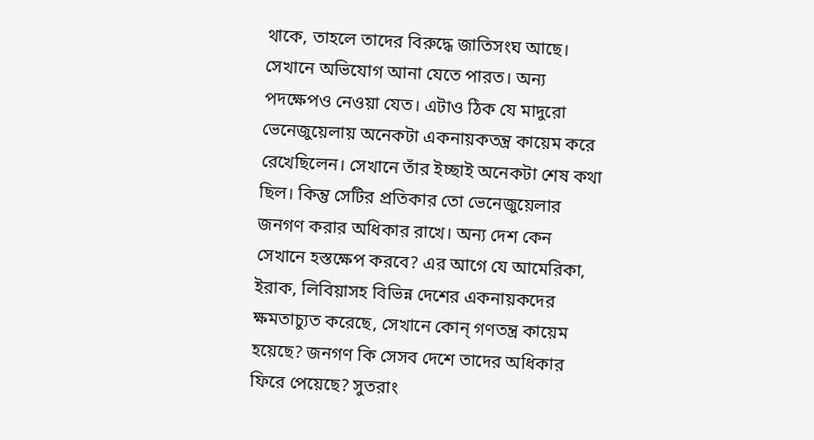থাকে, তাহলে তাদের বিরুদ্ধে জাতিসংঘ আছে। সেখানে অভিযোগ আনা যেতে পারত। অন্য পদক্ষেপও নেওয়া যেত। এটাও ঠিক যে মাদুরো ভেনেজুয়েলায় অনেকটা একনায়কতন্ত্র কায়েম করে রেখেছিলেন। সেখানে তাঁর ইচ্ছাই অনেকটা শেষ কথা ছিল। কিন্তু সেটির প্রতিকার তো ভেনেজুয়েলার জনগণ করার অধিকার রাখে। অন্য দেশ কেন সেখানে হস্তক্ষেপ করবে? এর আগে যে আমেরিকা, ইরাক, লিবিয়াসহ বিভিন্ন দেশের একনায়কদের ক্ষমতাচ্যুত করেছে, সেখানে কোন্ গণতন্ত্র কায়েম হয়েছে? জনগণ কি সেসব দেশে তাদের অধিকার ফিরে পেয়েছে? সুতরাং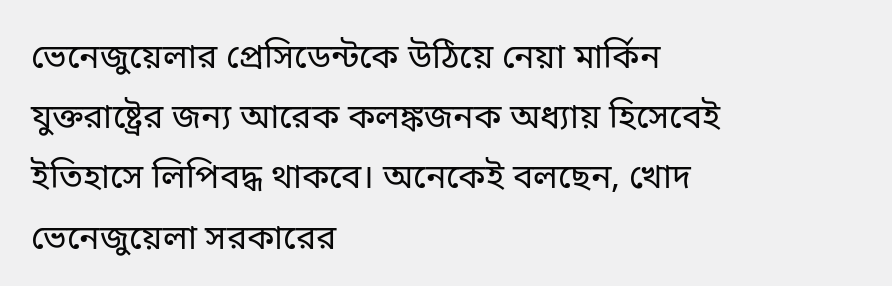ভেনেজুয়েলার প্রেসিডেন্টকে উঠিয়ে নেয়া মার্কিন যুক্তরাষ্ট্রের জন্য আরেক কলঙ্কজনক অধ্যায় হিসেবেই ইতিহাসে লিপিবদ্ধ থাকবে। অনেকেই বলছেন, খোদ ভেনেজুয়েলা সরকারের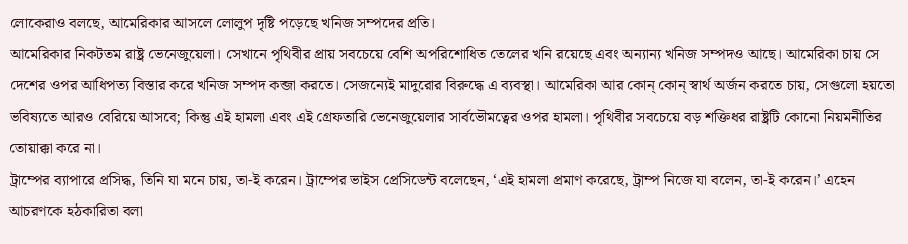লোকেরাও বলছে, আমেরিকার আসলে লোলুপ দৃষ্টি পড়েছে খনিজ সম্পদের প্রতি।
আমেরিকার নিকটতম রাষ্ট্র ভেনেজুয়েলা। সেখানে পৃথিবীর প্রায় সবচেয়ে বেশি অপরিশোধিত তেলের খনি রয়েছে এবং অন্যান্য খনিজ সম্পদও আছে। আমেরিকা চায় সে দেশের ওপর আধিপত্য বিস্তার করে খনিজ সম্পদ কব্জা করতে। সেজন্যেই মাদুরোর বিরুদ্ধে এ ব্যবস্থা। আমেরিকা আর কোন্ কোন্ স্বার্থ অর্জন করতে চায়, সেগুলো হয়তো ভবিষ্যতে আরও বেরিয়ে আসবে; কিন্তু এই হামলা এবং এই গ্রেফতারি ভেনেজুয়েলার সার্বভৌমত্বের ওপর হামলা। পৃথিবীর সবচেয়ে বড় শক্তিধর রাষ্ট্রটি কোনো নিয়মনীতির তোয়াক্কা করে না।
ট্রাম্পের ব্যাপারে প্রসিদ্ধ, তিনি যা মনে চায়, তা-ই করেন। ট্রাম্পের ভাইস প্রেসিডেন্ট বলেছেন, ‘এই হামলা প্রমাণ করেছে, ট্রাম্প নিজে যা বলেন, তা-ই করেন।’ এহেন আচরণকে হঠকারিতা বলা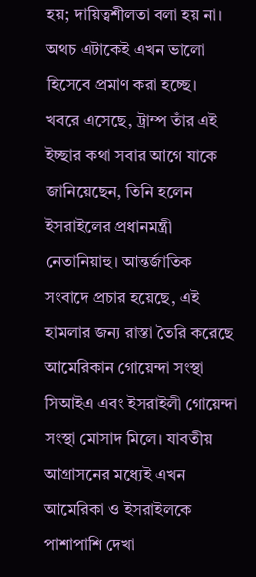হয়; দায়িত্বশীলতা বলা হয় না। অথচ এটাকেই এখন ভালো হিসেবে প্রমাণ করা হচ্ছে।
খবরে এসেছে, ট্রাম্প তাঁর এই ইচ্ছার কথা সবার আগে যাকে জানিয়েছেন, তিনি হলেন ইসরাইলের প্রধানমন্ত্রী নেতানিয়াহু। আন্তর্জাতিক সংবাদে প্রচার হয়েছে, এই হামলার জন্য রাস্তা তৈরি করেছে আমেরিকান গোয়েন্দা সংস্থা সিআইএ এবং ইসরাইলী গোয়েন্দা সংস্থা মোসাদ মিলে। যাবতীয় আগ্রাসনের মধ্যেই এখন আমেরিকা ও ইসরাইলকে পাশাপাশি দেখা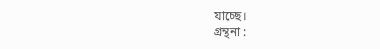যাচ্ছে।
গ্রন্থনা :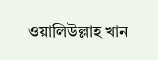ওয়ালিউল্লাহ খান